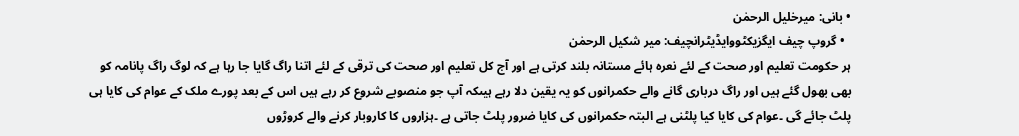• بانی: میرخلیل الرحمٰن
  • گروپ چیف ایگزیکٹووایڈیٹرانچیف: میر شکیل الرحمٰن
ہر حکومت تعلیم اور صحت کے لئے نعرہ ہائے مستانہ بلند کرتی ہے اور آج کل تعلیم اور صحت کی ترقی کے لئے اتنا راگ گایا جا رہا ہے کہ لوگ راگ پانامہ کو بھی بھول گئے ہیں اور راگ درباری گانے والے حکمرانوں کو یہ یقین دلا رہے ہیںکہ آپ جو منصوبے شروع کر رہے ہیں اس کے بعد پورے ملک کے عوام کی کایا ہی پلٹ جائے گی ۔عوام کی کایا کیا پلٹنی ہے البتہ حکمرانوں کی کایا ضرور پلٹ جاتی ہے ۔ہزاروں کا کاروبار کرنے والے کروڑوں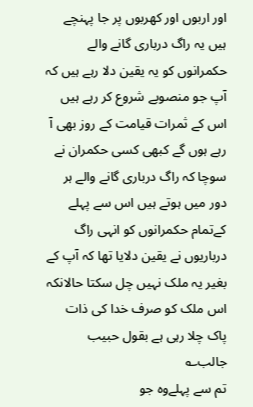اور اربوں اور کھربوں پر جا پہنچے ہیں یہ راگ درباری گانے والے حکمرانوں کو یہ یقین دلا رہے ہیں کہ آپ جو منصوبے شروع کر رہے ہیں اس کے ثمرات قیامت کے روز بھی آ رہے ہوں گے کبھی کسی حکمران نے سوچا کہ راگ درباری گانے والے ہر دور میں ہوتے ہیں اس سے پہلے کےتمام حکمرانوں کو انہی راگ درباریوں نے یقین دلایا تھا کہ آپ کے بغیر یہ ملک نہیں چل سکتا حالانکہ اس ملک کو صرف خدا کی ذات پاک چلا رہی ہے بقول حبیب جالب؎
تم سے پہلےوہ جو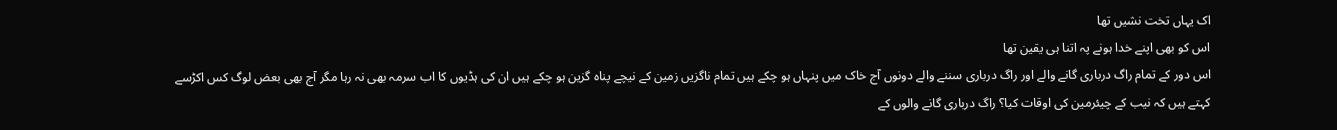اک یہاں تخت نشیں تھا
اس کو بھی اپنے خدا ہونے پہ اتنا ہی یقین تھا
اس دور کے تمام راگ درباری گانے والے اور راگ درباری سننے والے دونوں آج خاک میں پنہاں ہو چکے ہیں تمام ناگزیں زمین کے نیچے پناہ گزین ہو چکے ہیں ان کی ہڈیوں کا اب سرمہ بھی نہ رہا مگر آج بھی بعض لوگ کس اکڑسے کہتے ہیں کہ نیب کے چیئرمین کی اوقات کیا؟ راگ درباری گانے والوں کے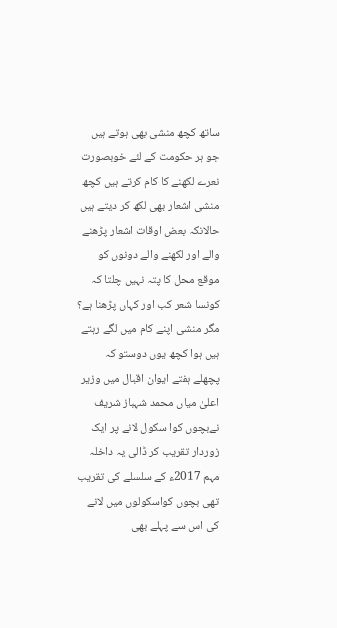ساتھ کچھ منشی بھی ہوتے ہیں جو ہر حکومت کے لئے خوبصورت نعرے لکھنے کا کام کرتے ہیں کچھ منشی اشعار بھی لکھ کر دیتے ہیں حالانکہ بعض اوقات اشعار پڑھنے والے اور لکھنے والے دونوں کو موقع محل کا پتہ نہیں چلتا کہ کونسا شعر کب اور کہاں پڑھنا ہے؟ مگر منشی اپنے کام میں لگے رہتے ہیں ہوا کچھ یوں دوستو کہ پچھلے ہفتے ایوان اقبال میں وزیر اعلیٰ میاں محمد شہباز شریف نےبچوں کوا سکول لانے پر ایک زوردار تقریب کر ڈالی یہ داخلہ مہم 2017ء کے سلسلے کی تقریب تھی بچوں کواسکولوں میں لانے کی اس سے پہلے بھی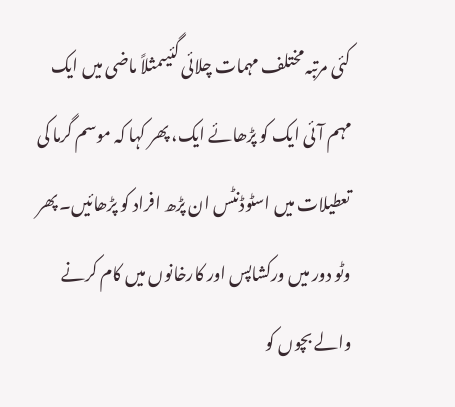کئی مرتبہ مختلف مہمات چلائی گئیںمثلاً ماضی میں ایک مہم آئی ایک کو پڑھائے ایک، پھر کہا کہ موسم گرما کی تعطیلات میں اسٹوڈنٹس ان پڑھ افراد کو پڑھائیں۔ پھر وٹو دور میں ورکشاپس اور کارخانوں میں کام کرنے والے بچوں کو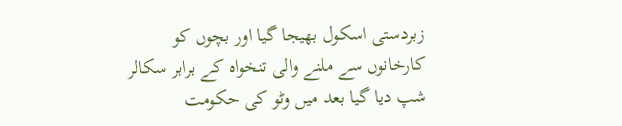زبردستی اسکول بھیجا گیا اور بچوں کو کارخانوں سے ملنے والی تنخواہ کے برابر سکالر شپ دیا گیا بعد میں وٹو کی حکومت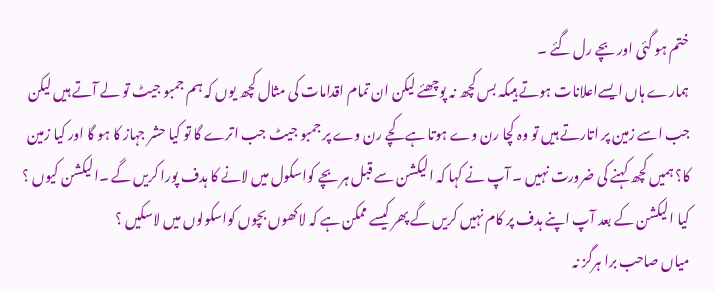ختم ہو گئی اور بچے رل گئے ۔
ہمارے ہاں ایسےاعلانات ہوتے ہیںکہ بس کچھ نہ پوچھئے لیکن ان تمام اقدامات کی مثال کچھ یوں کہ ہم جمبو جیٹ تو لے آتے ہیں لیکن جب اسے زمین پر اتارتے ہیں تو وہ کچا رن وے ہوتا ہے کچے رن وے پر جمبو جیٹ جب اترے گا تو کیا حشر جہاز کا ہو گا اور کیا زمین کا؟ ہمیں کچھ کہنے کی ضرورت نہیں ۔ آپ نے کہا کہ الیکشن سے قبل ہر بچے کواسکول میں لانے کا ہدف پورا کریں گے ۔الیکشن کیوں ؟ کیا الیکشن کے بعد آپ اپنے ہدف پر کام نہیں کریں گے پھر کیسے ممکن ہے کہ لاکھوں بچوں کواسکولوں میں لاسکیں ؟
میاں صاحب برا ہرگز نہ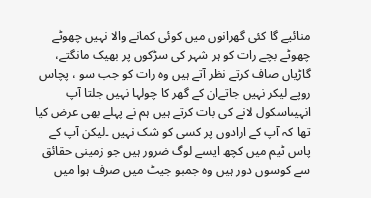منائیے گا کئی گھرانوں میں کوئی کمانے والا نہیں چھوٹے چھوٹے بچے رات کو ہر شہر کی سڑکوں پر بھیک مانگتے، گاڑیاں صاف کرتے نظر آتے ہیں وہ رات کو جب سو ، پچاس روپے لیکر نہیں جاتےان کے گھر کا چولہا نہیں جلتا آپ انہیںاسکول لانے کی بات کرتے ہیں ہم نے پہلے بھی عرض کیا تھا کہ آپ کے ارادوں پر کسی کو شک نہیں ۔لیکن آپ کے پاس ٹیم میں کچھ ایسے لوگ ضرور ہیں جو زمینی حقائق سے کوسوں دور ہیں وہ جمبو جیٹ میں صرف ہوا میں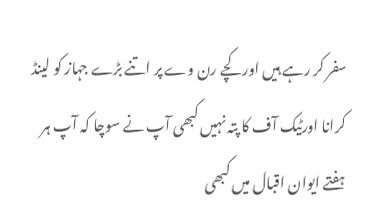سفر کر رہے ہیں اور کچے رن وے پر اتنے بڑے جہاز کو لینڈ کرانا اورٹیک آف کا پتہ نہیں کبھی آپ نے سوچا کہ آپ ہر ہفتے ایوان اقبال میں کبھی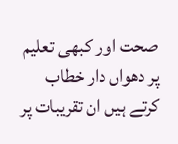صحت اور کبھی تعلیم پر دھواں دار خطاب کرتے ہیں ان تقریبات پر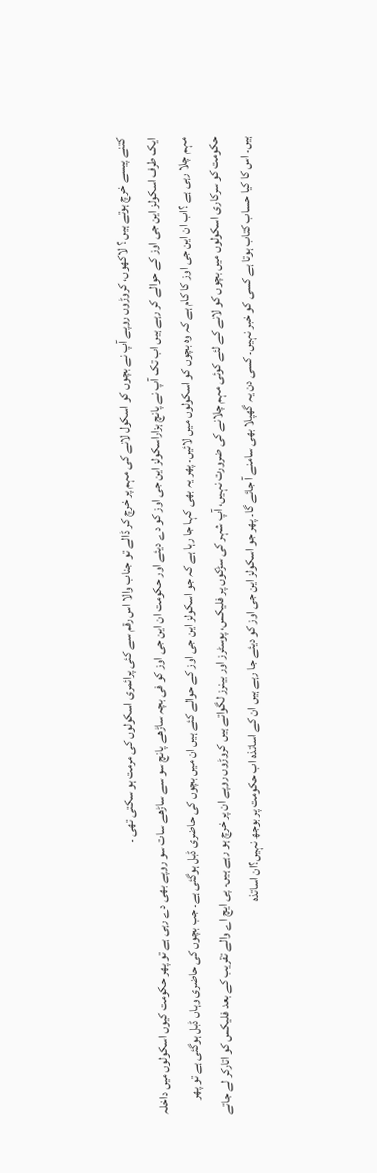کتنے پیسے خرچ ہوتے ہیں ؟ لاکھوں، کروڑوں روپے آپ نے بچوں کو اسکول لانے کی مہم پر خرچ کر ڈالے تو جناب والا اس رقم سے کئی پرائمری اسکولوں کی مرمت ہو سکتی تھی ۔
ایک طرف اسکولز این جی اوز کے حوالے کر رہے ہیں اب تک آپ نے پانچ ہزاراسکولز این جی اوز کو دے دیئے اور حکومت ان این جی اوز کو فی بچہ ساڑھے پانچ سو سے ساڑھے سات سو روپے بھی دے رہی ہے تو پھر حکومت کیوں اسکولوں میں داخلہ مہم چلا رہی ہے ؟اب ان این جی اوز کا کام ہے کہ وہ بچوں کو اسکولوں میں لائیں۔ پھر یہ بھی کہا جا رہا ہے کہ جو اسکولز این جی اوز کے حوالے کئے ہیں ان میں بچوں کی حاضری ڈبل ہوگئی ہے۔ جب بچوں کی حاضری وہاں ڈبل ہوگئی ہے تو پھر حکومت کو سرکاری اسکولوں میں بچوں کو لانے کے لئے کوئی مہم چلانے کی ضرورت نہیں، آپ شہر کی سڑکوں پر فلیکس، پوسٹرز اور بینرز لگواتے ہیں کروڑوں روپے ان پر خرچ ہو رہے ہیں۔ پی ایچ اے والے تقریب کے بعد فلیکس کو اتارکر لے جاتے ہیں۔ اس کا کیا حساب کتاب ہوتا ہے کسی کو خبر نہیں۔ کسی دن یہ گھپلا بھی سامنے آ جائے گا۔ پھر جو اسکولز این جی اوز کو دیئے جا رہے ہیں ان کے اساتذہ اب حکومت پر بوجھ نہیں؟ان اساتذہ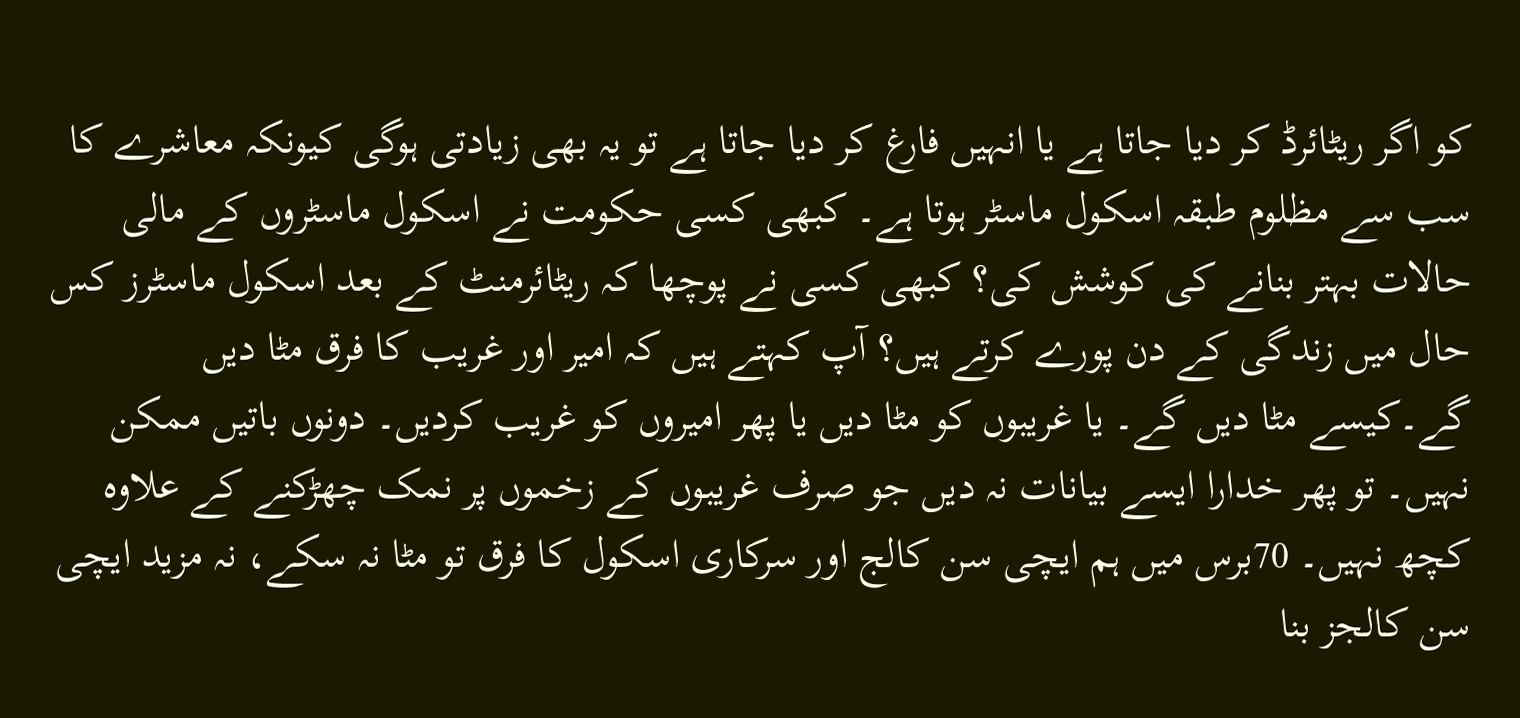کو اگر ریٹائرڈ کر دیا جاتا ہے یا انہیں فارغ کر دیا جاتا ہے تو یہ بھی زیادتی ہوگی کیونکہ معاشرے کا سب سے مظلوم طبقہ اسکول ماسٹر ہوتا ہے۔ کبھی کسی حکومت نے اسکول ماسٹروں کے مالی حالات بہتر بنانے کی کوشش کی؟ کبھی کسی نے پوچھا کہ ریٹائرمنٹ کے بعد اسکول ماسٹرز کس حال میں زندگی کے دن پورے کرتے ہیں؟ آپ کہتے ہیں کہ امیر اور غریب کا فرق مٹا دیں گے۔کیسے مٹا دیں گے۔ یا غریبوں کو مٹا دیں یا پھر امیروں کو غریب کردیں۔ دونوں باتیں ممکن نہیں۔ تو پھر خدارا ایسے بیانات نہ دیں جو صرف غریبوں کے زخموں پر نمک چھڑکنے کے علاوہ کچھ نہیں۔ 70برس میں ہم ایچی سن کالج اور سرکاری اسکول کا فرق تو مٹا نہ سکے، نہ مزید ایچی سن کالجز بنا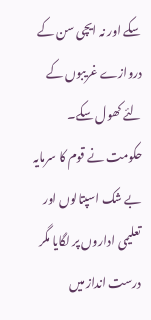سکے اور نہ ایچی سن کے دروازے غریبوں کے لئے کھول سکے۔ حکومت نے قوم کا سرمایہ بے شک اسپتالوں اور تعلیمی اداروں پر لگایا مگر درست انداز میں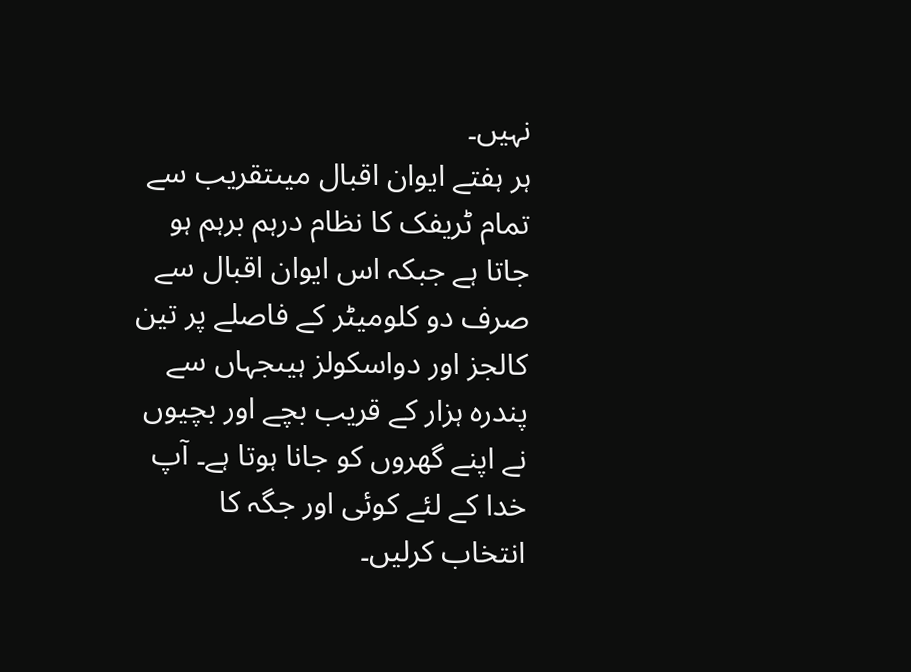نہیں۔
ہر ہفتے ایوان اقبال میںتقریب سے تمام ٹریفک کا نظام درہم برہم ہو جاتا ہے جبکہ اس ایوان اقبال سے صرف دو کلومیٹر کے فاصلے پر تین کالجز اور دواسکولز ہیںجہاں سے پندرہ ہزار کے قریب بچے اور بچیوں نے اپنے گھروں کو جانا ہوتا ہے۔ آپ خدا کے لئے کوئی اور جگہ کا انتخاب کرلیں۔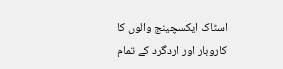اسٹاک ایکسچینج والوں کا کاروبار اور اردگرد کے تمام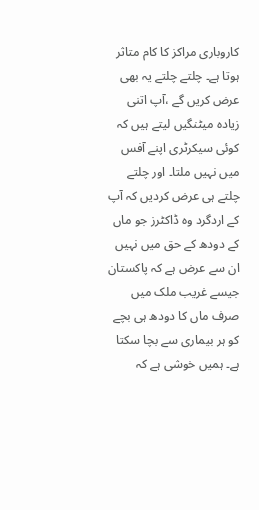کاروباری مراکز کا کام متاثر ہوتا ہے۔ چلتے چلتے یہ بھی عرض کریں گے ،آپ اتنی زیادہ میٹنگیں لیتے ہیں کہ کوئی سیکرٹری اپنے آفس میں نہیں ملتا۔ اور چلتے چلتے ہی عرض کردیں کہ آپ کے اردگرد وہ ڈاکٹرز جو ماں کے دودھ کے حق میں نہیں ان سے عرض ہے کہ پاکستان جیسے غریب ملک میں صرف ماں کا دودھ ہی بچے کو ہر بیماری سے بچا سکتا ہے۔ ہمیں خوشی ہے کہ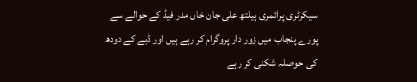سیکرٹری پرائمری ہیلتھ علی جان خاں مدر فیڈ کے حوالے سے پورے پنجاب میں زور دار پروگرام کر رہے ہیں اور ڈبے کے دودھ کی حوصلہ شکنی کر رہے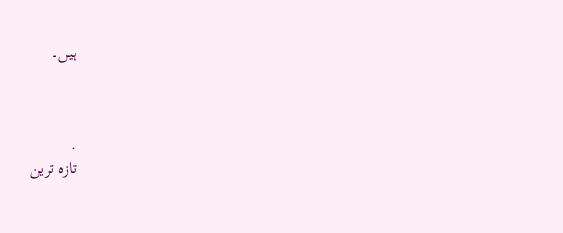ہیں۔



.
تازہ ترین